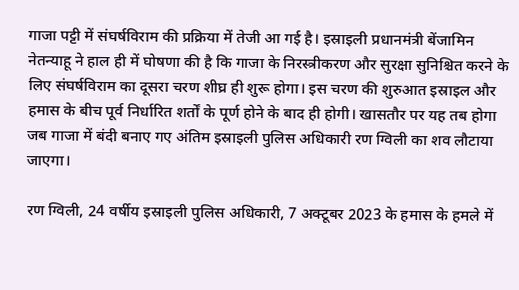गाजा पट्टी में संघर्षविराम की प्रक्रिया में तेजी आ गई है। इस्राइली प्रधानमंत्री बेंजामिन नेतन्याहू ने हाल ही में घोषणा की है कि गाजा के निरस्त्रीकरण और सुरक्षा सुनिश्चित करने के लिए संघर्षविराम का दूसरा चरण शीघ्र ही शुरू होगा। इस चरण की शुरुआत इस्राइल और हमास के बीच पूर्व निर्धारित शर्तों के पूर्ण होने के बाद ही होगी। खासतौर पर यह तब होगा जब गाजा में बंदी बनाए गए अंतिम इस्राइली पुलिस अधिकारी रण ग्विली का शव लौटाया जाएगा।

रण ग्विली, 24 वर्षीय इस्राइली पुलिस अधिकारी, 7 अक्टूबर 2023 के हमास के हमले में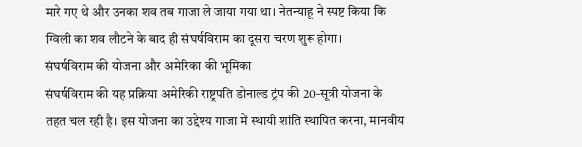मारे गए थे और उनका शव तब गाजा ले जाया गया था। नेतन्याहू ने स्पष्ट किया कि ग्विली का शव लौटने के बाद ही संघर्षविराम का दूसरा चरण शुरू होगा।
संघर्षविराम की योजना और अमेरिका की भूमिका
संघर्षविराम की यह प्रक्रिया अमेरिकी राष्ट्रपति डोनाल्ड ट्रंप की 20-सूत्री योजना के तहत चल रही है। इस योजना का उद्देश्य गाजा में स्थायी शांति स्थापित करना, मानवीय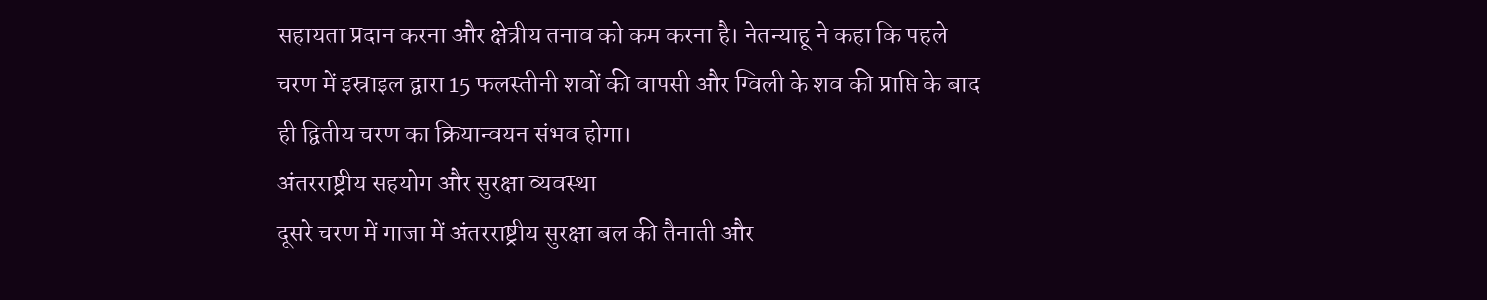सहायता प्रदान करना और क्षेत्रीय तनाव को कम करना है। नेतन्याहू ने कहा कि पहले चरण में इस्राइल द्वारा 15 फलस्तीनी शवों की वापसी और ग्विली के शव की प्राप्ति के बाद ही द्वितीय चरण का क्रियान्वयन संभव होगा।
अंतरराष्ट्रीय सहयोग और सुरक्षा व्यवस्था
दूसरे चरण में गाजा में अंतरराष्ट्रीय सुरक्षा बल की तैनाती और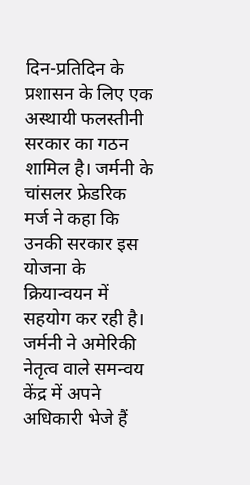दिन-प्रतिदिन के प्रशासन के लिए एक अस्थायी फलस्तीनी सरकार का गठन शामिल है। जर्मनी के चांसलर फ्रेडरिक मर्ज ने कहा कि उनकी सरकार इस योजना के क्रियान्वयन में सहयोग कर रही है। जर्मनी ने अमेरिकी नेतृत्व वाले समन्वय केंद्र में अपने अधिकारी भेजे हैं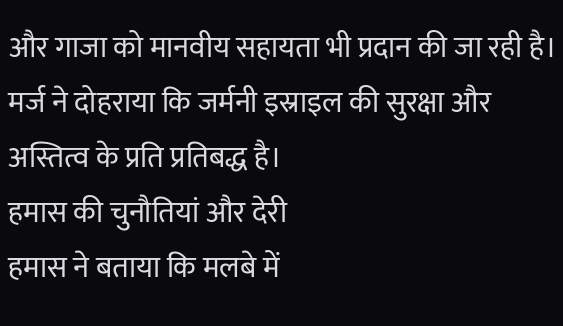और गाजा को मानवीय सहायता भी प्रदान की जा रही है। मर्ज ने दोहराया कि जर्मनी इस्राइल की सुरक्षा और अस्तित्व के प्रति प्रतिबद्ध है।
हमास की चुनौतियां और देरी
हमास ने बताया कि मलबे में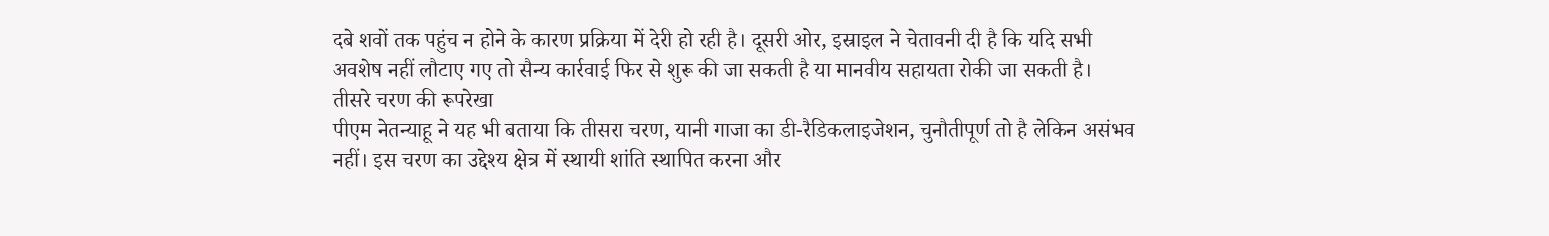दबे शवों तक पहुंच न होने के कारण प्रक्रिया में देरी हो रही है। दूसरी ओर, इस्राइल ने चेतावनी दी है कि यदि सभी अवशेष नहीं लौटाए गए तो सैन्य कार्रवाई फिर से शुरू की जा सकती है या मानवीय सहायता रोकी जा सकती है।
तीसरे चरण की रूपरेखा
पीएम नेतन्याहू ने यह भी बताया कि तीसरा चरण, यानी गाजा का डी-रैडिकलाइजेशन, चुनौतीपूर्ण तो है लेकिन असंभव नहीं। इस चरण का उद्देश्य क्षेत्र में स्थायी शांति स्थापित करना और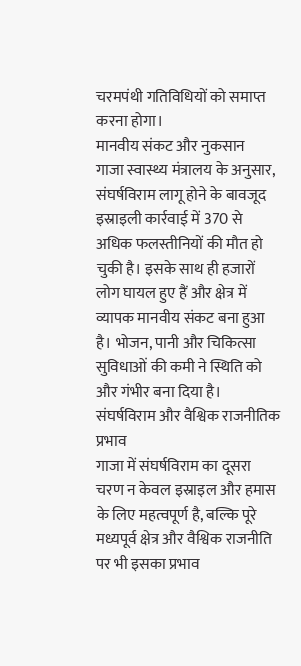चरमपंथी गतिविधियों को समाप्त करना होगा।
मानवीय संकट और नुकसान
गाजा स्वास्थ्य मंत्रालय के अनुसार, संघर्षविराम लागू होने के बावजूद इस्राइली कार्रवाई में 370 से अधिक फलस्तीनियों की मौत हो चुकी है। इसके साथ ही हजारों लोग घायल हुए हैं और क्षेत्र में व्यापक मानवीय संकट बना हुआ है। भोजन, पानी और चिकित्सा सुविधाओं की कमी ने स्थिति को और गंभीर बना दिया है।
संघर्षविराम और वैश्विक राजनीतिक प्रभाव
गाजा में संघर्षविराम का दूसरा चरण न केवल इस्राइल और हमास के लिए महत्वपूर्ण है, बल्कि पूरे मध्यपूर्व क्षेत्र और वैश्विक राजनीति पर भी इसका प्रभाव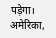पड़ेगा। अमेरिका,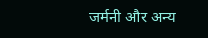जर्मनी और अन्य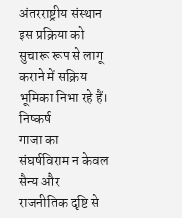अंतरराष्ट्रीय संस्थान इस प्रक्रिया को सुचारू रूप से लागू कराने में सक्रिय भूमिका निभा रहे हैं।
निष्कर्ष
गाजा का संघर्षविराम न केवल सैन्य और राजनीतिक दृष्टि से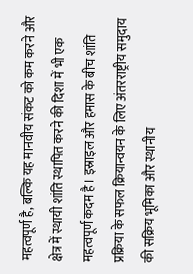महत्वपूर्ण है, बल्कि यह मानवीय संकट को कम करने और क्षेत्र में स्थायी शांति स्थापित करने की दिशा में भी एक महत्वपूर्ण कदम है। इस्राइल और हमास के बीच शांति प्रक्रिया के सफल क्रियान्वयन के लिए अंतरराष्ट्रीय समुदाय की सक्रिय भूमिका और स्थानीय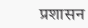प्रशासन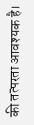की तत्परता आवश्यक है।